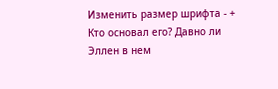Изменить размер шрифта - +
Кто основал его? Давно ли Эллен в нем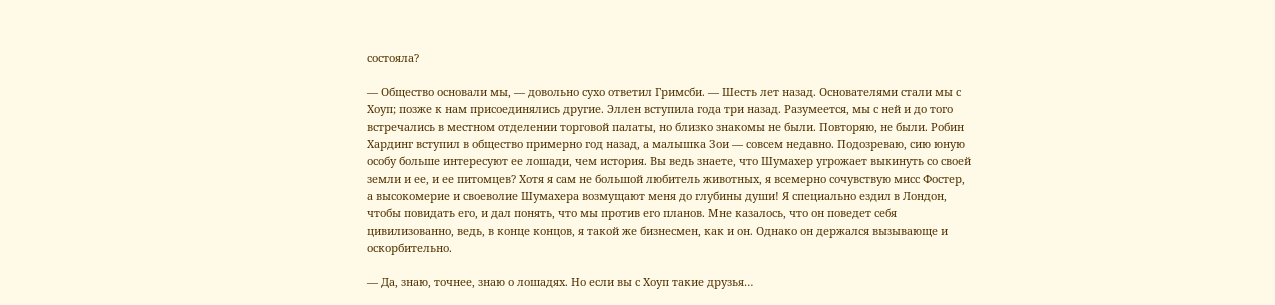состояла?

— Общество основали мы, — довольно сухо ответил Гримсби. — Шесть лет назад. Основателями стали мы с Хоуп; позже к нам присоединялись другие. Эллен вступила года три назад. Разумеется, мы с ней и до того встречались в местном отделении торговой палаты, но близко знакомы не были. Повторяю, не были. Робин Хардинг вступил в общество примерно год назад, а малышка Зои — совсем недавно. Подозреваю, сию юную особу больше интересуют ее лошади, чем история. Вы ведь знаете, что Шумахер угрожает выкинуть со своей земли и ее, и ее питомцев? Хотя я сам не большой любитель животных, я всемерно сочувствую мисс Фостер, а высокомерие и своеволие Шумахера возмущают меня до глубины души! Я специально ездил в Лондон, чтобы повидать его, и дал понять, что мы против его планов. Мне казалось, что он поведет себя цивилизованно, ведь, в конце концов, я такой же бизнесмен, как и он. Однако он держался вызывающе и оскорбительно.

— Да, знаю, точнее, знаю о лошадях. Но если вы с Хоуп такие друзья…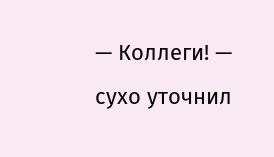— Коллеги! — сухо уточнил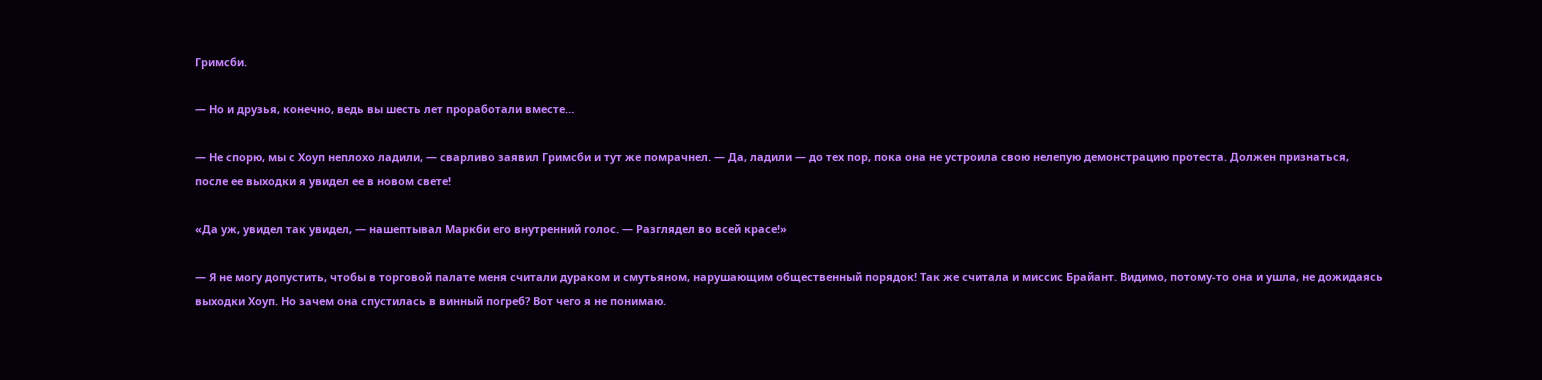Гримсби.

— Но и друзья, конечно, ведь вы шесть лет проработали вместе…

— Не спорю, мы с Хоуп неплохо ладили, — сварливо заявил Гримсби и тут же помрачнел. — Да, ладили — до тех пор, пока она не устроила свою нелепую демонстрацию протеста. Должен признаться, после ее выходки я увидел ее в новом свете!

«Да уж, увидел так увидел, — нашептывал Маркби его внутренний голос. — Разглядел во всей красе!»

— Я не могу допустить, чтобы в торговой палате меня считали дураком и смутьяном, нарушающим общественный порядок! Так же считала и миссис Брайант. Видимо, потому-то она и ушла, не дожидаясь выходки Хоуп. Но зачем она спустилась в винный погреб? Вот чего я не понимаю.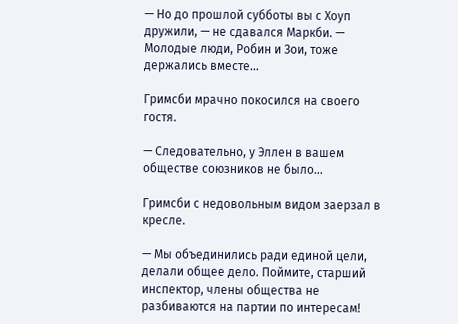— Но до прошлой субботы вы с Хоуп дружили, — не сдавался Маркби. — Молодые люди, Робин и Зои, тоже держались вместе…

Гримсби мрачно покосился на своего гостя.

— Следовательно, у Эллен в вашем обществе союзников не было…

Гримсби с недовольным видом заерзал в кресле.

— Мы объединились ради единой цели, делали общее дело. Поймите, старший инспектор, члены общества не разбиваются на партии по интересам!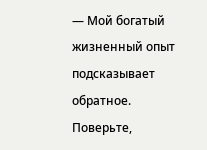— Мой богатый жизненный опыт подсказывает обратное. Поверьте,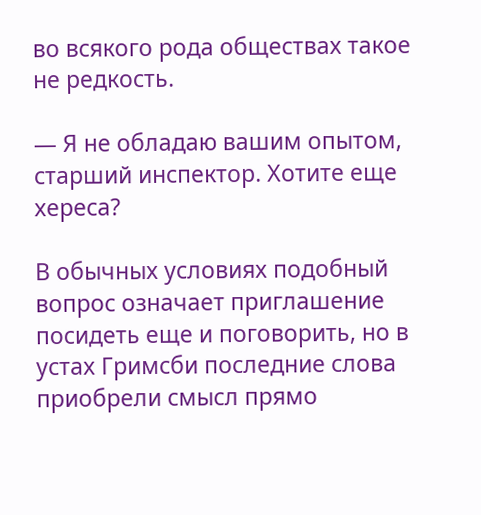во всякого рода обществах такое не редкость.

— Я не обладаю вашим опытом, старший инспектор. Хотите еще хереса?

В обычных условиях подобный вопрос означает приглашение посидеть еще и поговорить, но в устах Гримсби последние слова приобрели смысл прямо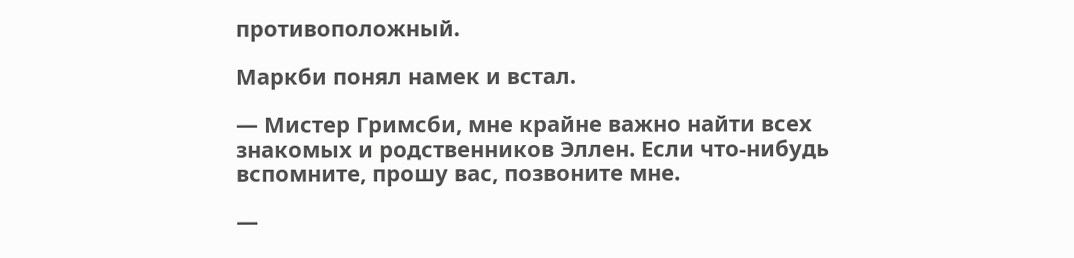противоположный.

Маркби понял намек и встал.

— Мистер Гримсби, мне крайне важно найти всех знакомых и родственников Эллен. Если что-нибудь вспомните, прошу вас, позвоните мне.

—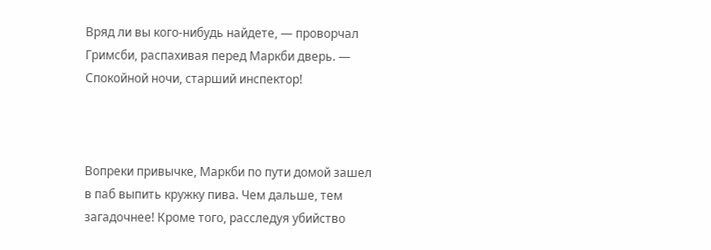Вряд ли вы кого-нибудь найдете, — проворчал Гримсби, распахивая перед Маркби дверь. — Спокойной ночи, старший инспектор!



Вопреки привычке, Маркби по пути домой зашел в паб выпить кружку пива. Чем дальше, тем загадочнее! Кроме того, расследуя убийство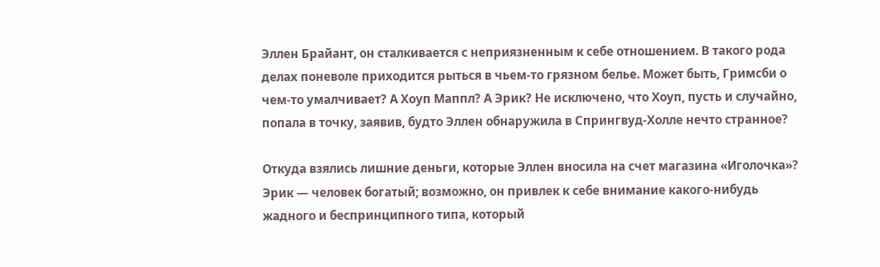Эллен Брайант, он сталкивается с неприязненным к себе отношением. В такого рода делах поневоле приходится рыться в чьем-то грязном белье. Может быть, Гримсби о чем-то умалчивает? А Хоуп Маппл? А Эрик? Не исключено, что Хоуп, пусть и случайно, попала в точку, заявив, будто Эллен обнаружила в Спрингвуд-Холле нечто странное?

Откуда взялись лишние деньги, которые Эллен вносила на счет магазина «Иголочка»? Эрик — человек богатый; возможно, он привлек к себе внимание какого-нибудь жадного и беспринципного типа, который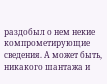раздобыл о нем некие компрометирующие сведения. А может быть, никакого шантажа и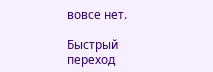вовсе нет.

Быстрый переход